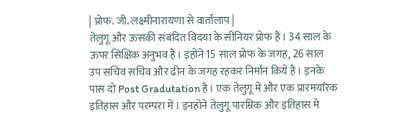| प्रोफ. जी. लक्ष्मीनारायणा से वार्तालाप |
तेलुगू और ऊसकी संबंदित विदया के सीनियर प्रोफ हैं। 34 साल के ऊपर सिक्षिक अनुभव हैं। इंहोंने 15 साल प्रोफ के जगह, 26 साल उप सचिव सचिव और ढीन के जगह रहकर निर्मान किये हैं। इनके पास दो Post Gradutation है। एक तेलुगू में और एक प्रारमयरिक इतिहास और परम्परा में। इनहोने तेलुगू पारम्रिक और इतिहास मे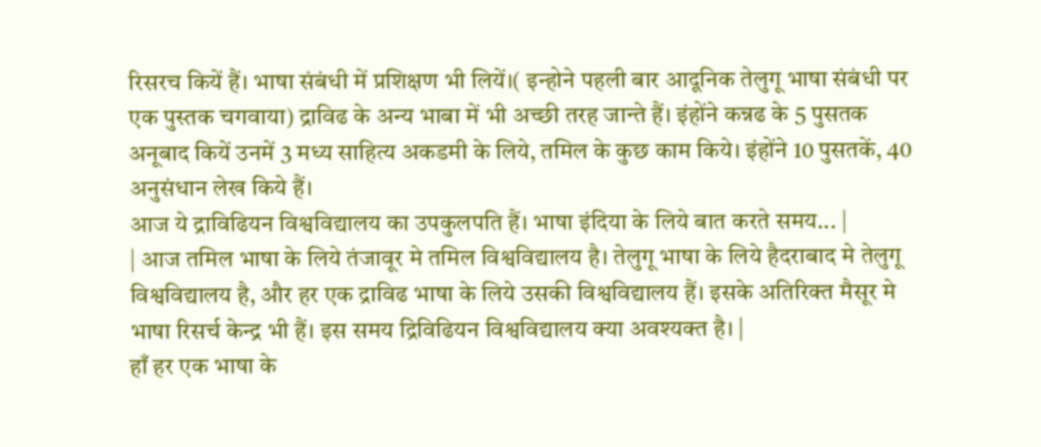रिसरच कियें हैं। भाषा संबंधी में प्रशिक्षण भी लियें।( इन्होने पहली बार आदूनिक तेलुगू भाषा संबंधी पर एक पुस्तक चगवाया) द्राविढ के अन्य भाबा में भी अच्छी तरह जान्ते हैं। इंहोंने कन्नढ के 5 पुसतक अनूबाद कियें उनमें 3 मध्य साहित्य अकडमी के लिये, तमिल के कुछ काम किये। इंहोंने 10 पुसतकें, 40 अनुसंधान लेख किये हैं।
आज ये द्राविढियन विश्वविद्यालय का उपकुलपति हैं। भाषा इंदिया के लिये बात करते समय... |
| आज तमिल भाषा के लिये तंजावूर मे तमिल विश्वविद्यालय है। तेलुगू भाषा के लिये हैदराबाद मे तेलुगू विश्वविद्यालय है, और हर एक द्राविढ भाषा के लिये उसकी विश्वविद्यालय हैं। इसके अतिरिक्त मैसूर मे भाषा रिसर्च केन्द्र भी हैं। इस समय द्रिविढियन विश्वविद्यालय क्या अवश्यक्त है। |
हाँ हर एक भाषा के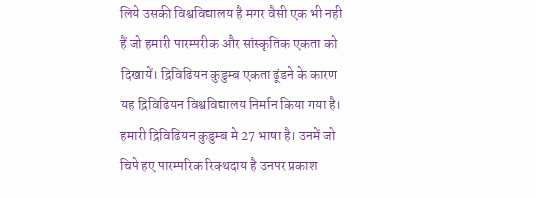लिये उसकी विश्वविद्यालय है मगर वैसी एक भी नही हैं जो हमारी पारम्परीक और सांस्कृतिक एकता को दिखायें। द्रिविढियन कुडुम्ब एकता ढूंडने के कारण यह द्रिविढियन विश्वविद्यालय निर्मान किया गया है। हमारी द्रिविढियन कुडुम्ब मे 27 भाषा है। उनमें जो चिपे हए पारम्परिक रिक्थदाय है उनपर प्रकाश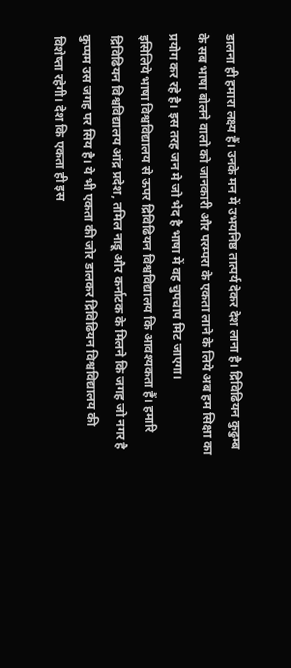डालना ही हमारा लक्ष्य हैं। उनके मन में उभयनिष्ठ तात्पर्य देकर देश लाना है। द्रिविढियन कुढुम्ब के सब भाषा बोलने वालो को जानकारी और परम्परा के एकता लाने के लिये अब हम सिक्षा का प्रयोग कर रहे है। इस तरह जन मे जो भेद है भाषा में वह चुपचाप मिट जाएगा।
इसिलिये भाषा विश्वविद्यालय से ऊपर द्रिविढियन विश्वविद्यालय कि आवश्यकता हैं। हमारि द्रिविढियन विश्वविद्यालय आंद्र प्रदेश, तमिल नाडू और कर्नाटक के मिलने कि जगह जो नगर है कुप्पम उस जगह पर सिय है। ये भी एकता की जोर डालकर द्रिविढियन विश्वविद्यालय की विशेष्ता रहेगी। देश कि एकता ही इस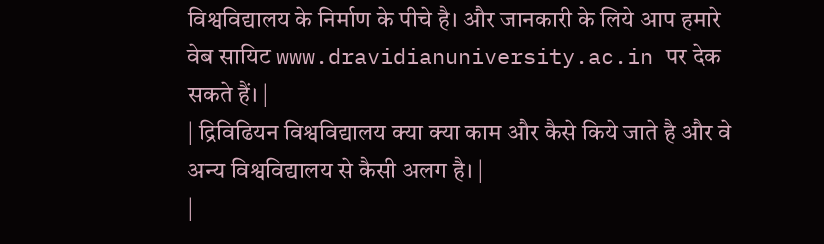विश्वविद्यालय के निर्माण के पीचे है। और जानकारी के लिये आप हमारे वेब सायिट www.dravidianuniversity.ac.in पर देक सकते हैं। |
| द्रिविढियन विश्वविद्यालय क्या क्या काम और कैसे किये जाते है और वे अन्य विश्वविद्यालय से कैसी अलग है। |
|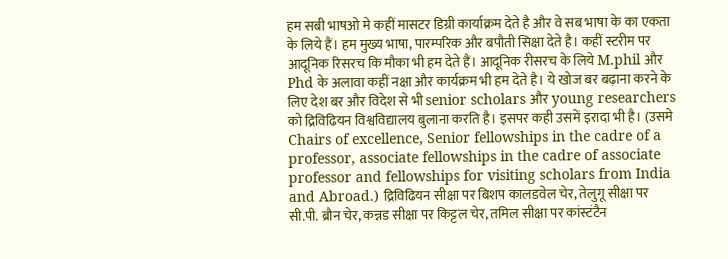हम सबी भाषओ मे कहीं मासटर डिग्री कार्याक्रम देते है और वे सब भाषा के का एकता के लिये हैं। हम मुख्य भाषा, पारम्परिक और बपौती सिक्षा देते है। कहीं स्टरीम पर आदूनिक रिसरच कि मौका भी हम देते हैं। आदूनिक रीसरच के लिये M.phil और Phd के अलावा कहीं नक्षा और कार्यक्रम भी हम देते है। ये खोज बर बढ़ाना करने के लिए देश बर और विदेश से भी senior scholars और young researchers को द्रिविढियन विश्वविद्यालय बुलाना करति है। इसपर कही उसमें इरादा भी है। (उसमे Chairs of excellence, Senior fellowships in the cadre of a professor, associate fellowships in the cadre of associate professor and fellowships for visiting scholars from India and Abroad.) द्रिविढियन सीक्षा पर बिशप कालडवेल चेर, तेलुगू सीक्षा पर सी.पी. ब्रौन चेर, कन्नड सीक्षा पर किट्टल चेर, तमिल सीक्षा पर कांस्टंटैन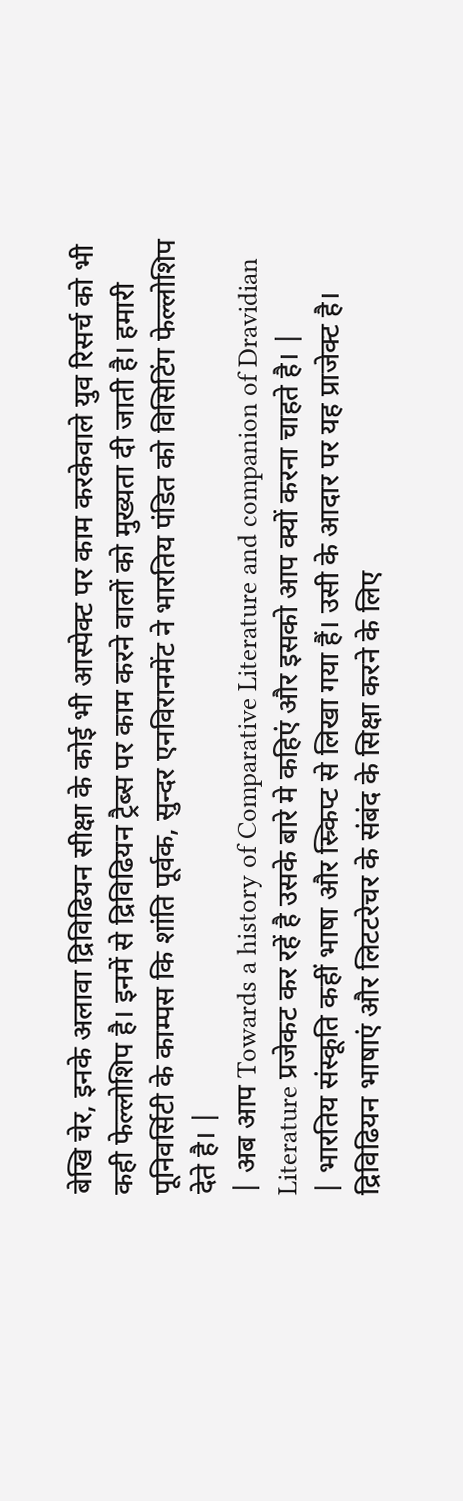बेखि चेर, इनके अलावा द्रिविढियन सीक्षा के कोई भी आस्पेक्ट पर काम करकेवाले युव रिसर्च को भी कही फेल्लोशिप है। इनमें से द्रिविढियन ट्रैब्स पर काम करने वालों को मुख्यता दी जाती है। हमारी पूनिवर्सिटी के काम्पस कि शांति पूर्वक, सुन्दर एनविरानमेंट ने भारतिय पंडित को विसिटिंग फेल्लोशिप देते है। |
| अब आप Towards a history of Comparative Literature and companion of Dravidian Literature प्रजेकट कर रहें है उसके बारे मे कहिएं और इसको आप क्यों करना चाहते है। |
| भारतिय संस्कूति कहीं भाषा और स्र्किप्ट से लिखा गया हैं। उसी के आदार पर यह प्राजेक्ट है। द्रिविढियन भाषाएं और लिटटरेचर के संबंद के सिक्षा करने के लिए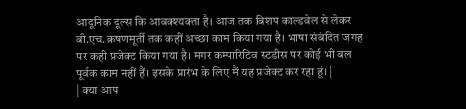आदूनिक दूल्स कि आवक्श्यक्ता है। आज तक बिशप काल्डवेल से लेकर बी.एच.क्रषणमूर्ती तक कहीं अच्छा काम किया गया है। भाषा संबंदित जगह पर कही प्रजेक्ट किया गया है। मगर कम्पारिटिव स्टडीस पर कोई भी बल पूर्वक काम नहीं हैं। इसके प्रारंभ के लिए मैं यह प्रजेक्ट कर रहा हूं। |
| क्या आप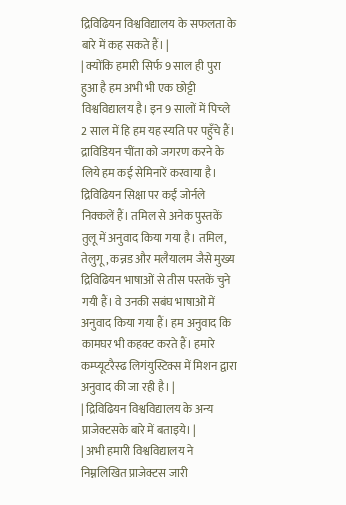द्रिविढियन विश्वविद्यालय के सफलता के बारे में कह सकते हैं। |
| क्योंकि हमारी सिर्फ 9 साल ही पुरा हुआ है हम अभी भी एक छोट्टी विश्वविद्यालय है। इन 9 सालों में पिच्ले 2 साल में हि हम यह स्यति पर पहुँचे हैं। द्राविडियन चींता को जगरण करने के लिये हम कई सेमिनारें करवाया है। द्रिविढियन सिक्षा पर कईं जोर्नले निक्कलें हैं। तमिल से अनेक पुस्तकें तुलू में अनुवाद किया गया है। तमिल, तेलुगू, कन्नड और मलैयालम जैसे मुख्य द्रिविढियन भाषाओं से तीस पस्तकें चुने गयी हैं। वे उनकी सबंघ भाषाओं में अनुवाद किया गया हैं। हम अनुवाद कि कामघर भी कहक्ट करते हैं। हमारे कम्प्यूटरैस्ढ लिगंयुस्टिक्स में मिशन द्वारा अनुवाद की जा रही है। |
| द्रिविढियन विश्वविद्यालय के अन्य प्राजेक्टसके बारे में बताइये। |
| अभी हमारी विश्वविद्यालय ने निम्नलिखित प्राजेक्टस जारी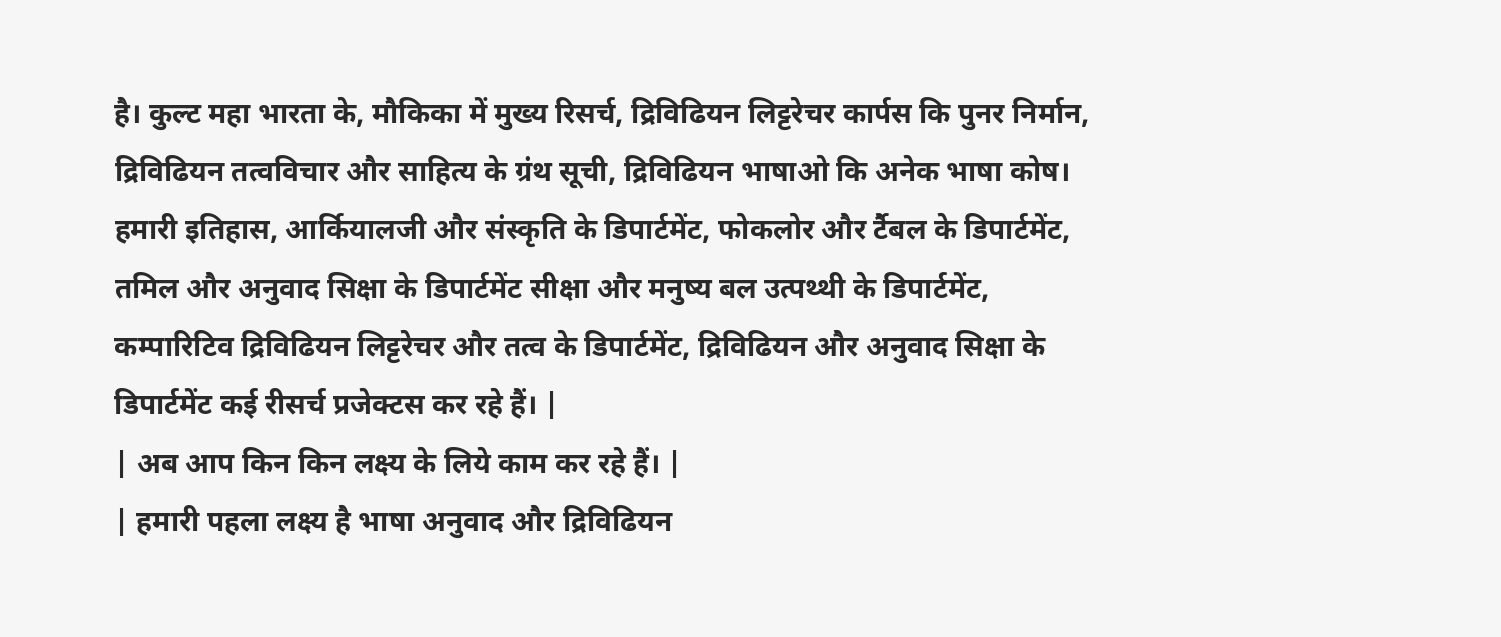है। कुल्ट महा भारता के, मौकिका में मुख्य रिसर्च, द्रिविढियन लिट्टरेचर कार्पस कि पुनर निर्मान, द्रिविढियन तत्वविचार और साहित्य के ग्रंथ सूची, द्रिविढियन भाषाओ कि अनेक भाषा कोष। हमारी इतिहास, आर्कियालजी और संस्कृति के डिपार्टमेंट, फोकलोर और र्टैबल के डिपार्टमेंट, तमिल और अनुवाद सिक्षा के डिपार्टमेंट सीक्षा और मनुष्य बल उत्पथ्थी के डिपार्टमेंट, कम्पारिटिव द्रिविढियन लिट्टरेचर और तत्व के डिपार्टमेंट, द्रिविढियन और अनुवाद सिक्षा के डिपार्टमेंट कई रीसर्च प्रजेक्टस कर रहे हैं। |
| अब आप किन किन लक्ष्य के लिये काम कर रहे हैं। |
| हमारी पहला लक्ष्य है भाषा अनुवाद और द्रिविढियन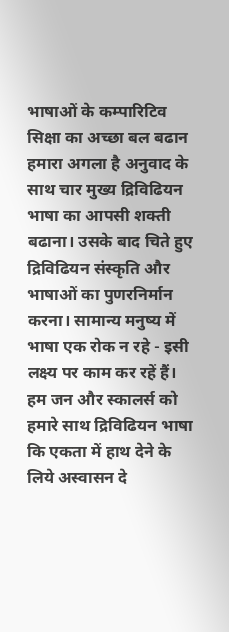भाषाओं के कम्पारिटिव सिक्षा का अच्छा बल बढान हमारा अगला है अनुवाद के साथ चार मुख्य द्रिविढियन भाषा का आपसी शक्ती बढाना। उसके बाद चिते हुए द्रिविढियन संस्कृति और भाषाओं का पुणरनिर्मान करना। सामान्य मनुष्य में भाषा एक रोक न रहे - इसी लक्ष्य पर काम कर रहें हैं। हम जन और स्कालर्स को हमारे साथ द्रिविढियन भाषा कि एकता में हाथ देने के लिये अस्वासन दे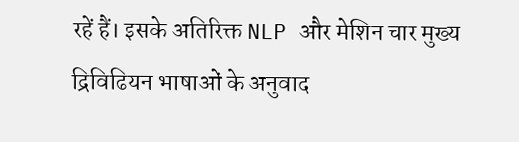रहें हैं। इसके अतिरिक्त NLP और मेशिन चार मुख्य द्रिविढियन भाषाओं के अनुवाद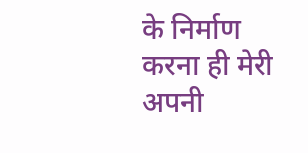के निर्माण करना ही मेरी अपनी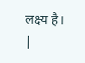लक्ष्य है। |